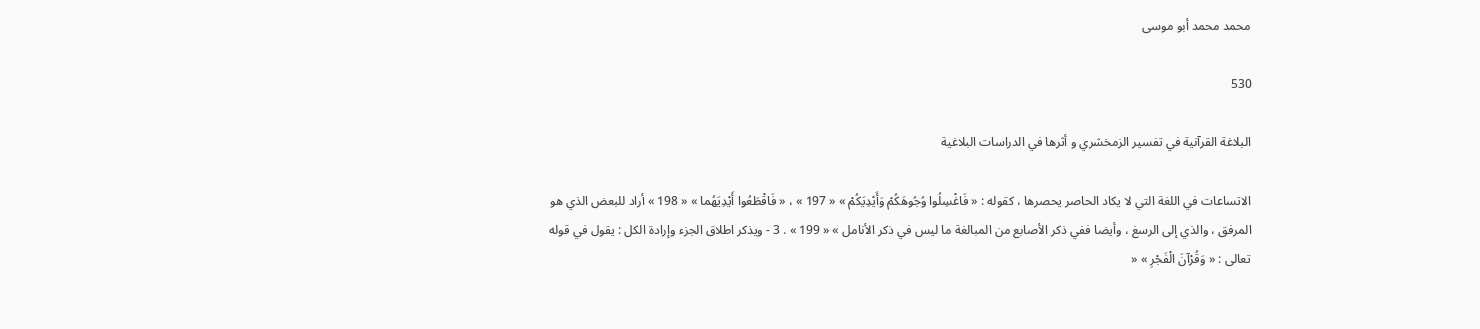محمد محمد أبو موسى

530

البلاغة القرآنية في تفسير الزمخشري و أثرها في الدراسات البلاغية

الاتساعات في اللغة التي لا يكاد الحاصر يحصرها ، كقوله : « فَاغْسِلُوا وُجُوهَكُمْ وَأَيْدِيَكُمْ » « 197 » ، « فَاقْطَعُوا أَيْدِيَهُما » « 198 » أراد للبعض الذي هو المرفق ، والذي إلى الرسغ ، وأيضا ففي ذكر الأصابع من المبالغة ما ليس في ذكر الأنامل » « 199 » . 3 - ويذكر اطلاق الجزء وإرادة الكل : يقول في قوله تعالى : « وَقُرْآنَ الْفَجْرِ » «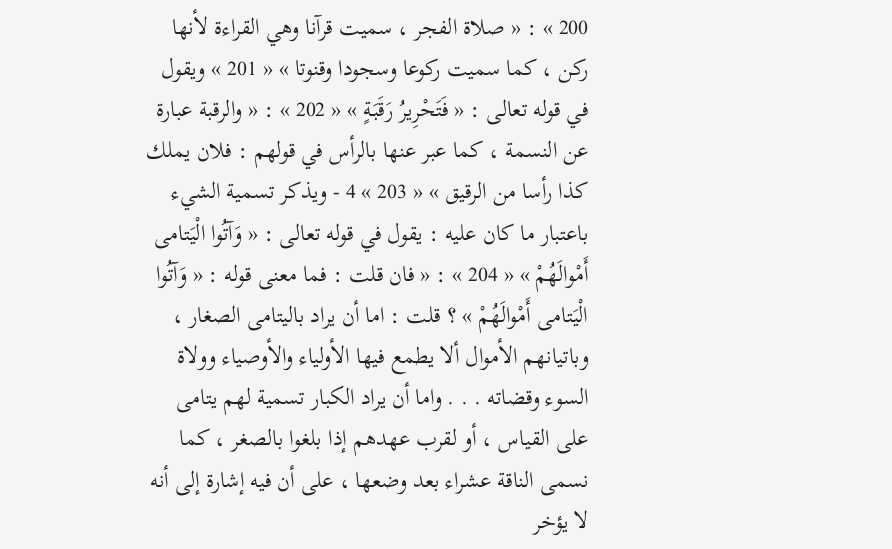200 » : « صلاة الفجر ، سميت قرآنا وهي القراءة لأنها ركن ، كما سميت ركوعا وسجودا وقنوتا » « 201 » ويقول في قوله تعالى : « فَتَحْرِيرُ رَقَبَةٍ » « 202 » : « والرقبة عبارة عن النسمة ، كما عبر عنها بالرأس في قولهم : فلان يملك كذا رأسا من الرقيق » « 203 » 4 - ويذكر تسمية الشيء باعتبار ما كان عليه : يقول في قوله تعالى : « وَآتُوا الْيَتامى أَمْوالَهُمْ » « 204 » : « فان قلت : فما معنى قوله : « وَآتُوا الْيَتامى أَمْوالَهُمْ » ؟ قلت : اما أن يراد باليتامى الصغار ، وباتيانهم الأموال ألا يطمع فيها الأولياء والأوصياء وولاة السوء وقضاته . . . واما أن يراد الكبار تسمية لهم يتامى على القياس ، أو لقرب عهدهم إذا بلغوا بالصغر ، كما نسمى الناقة عشراء بعد وضعها ، على أن فيه إشارة إلى أنه لا يؤخر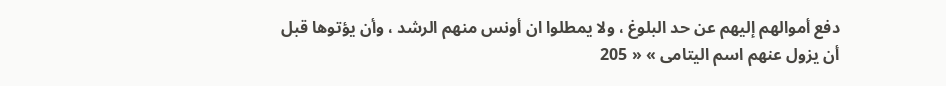دفع أموالهم إليهم عن حد البلوغ ، ولا يمطلوا ان أونس منهم الرشد ، وأن يؤتوها قبل أن يزول عنهم اسم اليتامى » « 205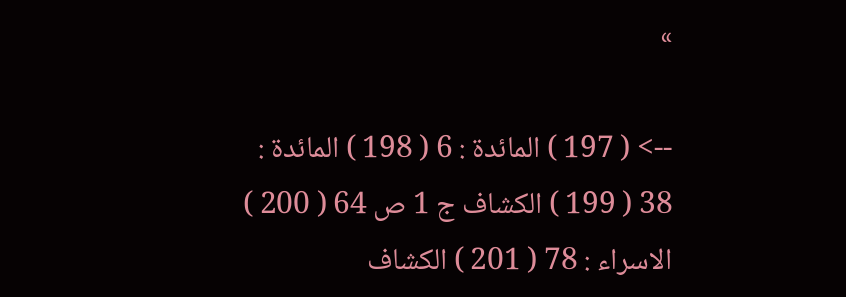»

--> ( 197 ) المائدة : 6 ( 198 ) المائدة : 38 ( 199 ) الكشاف ج 1 ص 64 ( 200 ) الاسراء : 78 ( 201 ) الكشاف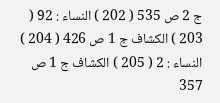ج 2 ص 535 ( 202 ) النساء : 92 ( 203 ) الكشاف ج 1 ص 426 ( 204 ) النساء : 2 ( 205 ) الكشاف ج 1 ص 357